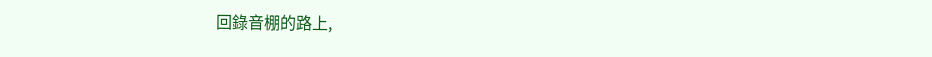回錄音棚的路上,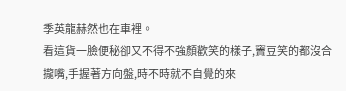季英龍赫然也在車裡。
看這貨一臉便秘卻又不得不強顏歡笑的樣子,竇豆笑的都沒合攏嘴,手握著方向盤,時不時就不自覺的來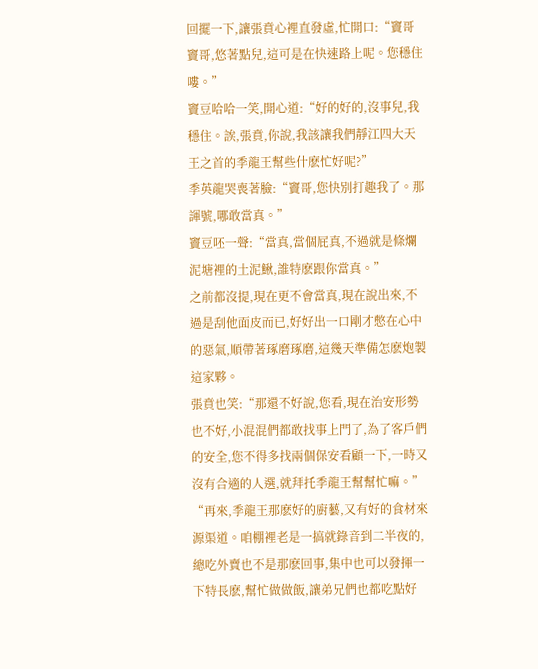回擺一下,讓張賁心裡直發虛,忙開口:“竇哥竇哥,悠著點兒,這可是在快速路上呢。您穩住嘍。”
竇豆哈哈一笑,開心道:“好的好的,沒事兒,我穩住。誒,張賁,你說,我該讓我們靜江四大天王之首的季龍王幫些什麽忙好呢?”
季英龍哭喪著臉:“竇哥,您快別打趣我了。那諢號,哪敢當真。”
竇豆呸一聲:“當真,當個屁真,不過就是條爛泥塘裡的土泥鰍,誰特麽跟你當真。”
之前都沒提,現在更不會當真,現在說出來,不過是刮他面皮而已,好好出一口剛才憋在心中的惡氣,順帶著琢磨琢磨,這幾天準備怎麽炮製這家夥。
張賁也笑:“那還不好說,您看,現在治安形勢也不好,小混混們都敢找事上門了,為了客戶們的安全,您不得多找兩個保安看顧一下,一時又沒有合適的人選,就拜托季龍王幫幫忙嘛。”
“再來,季龍王那麽好的廚藝,又有好的食材來源渠道。咱棚裡老是一搞就錄音到二半夜的,總吃外賣也不是那麽回事,集中也可以發揮一下特長麽,幫忙做做飯,讓弟兄們也都吃點好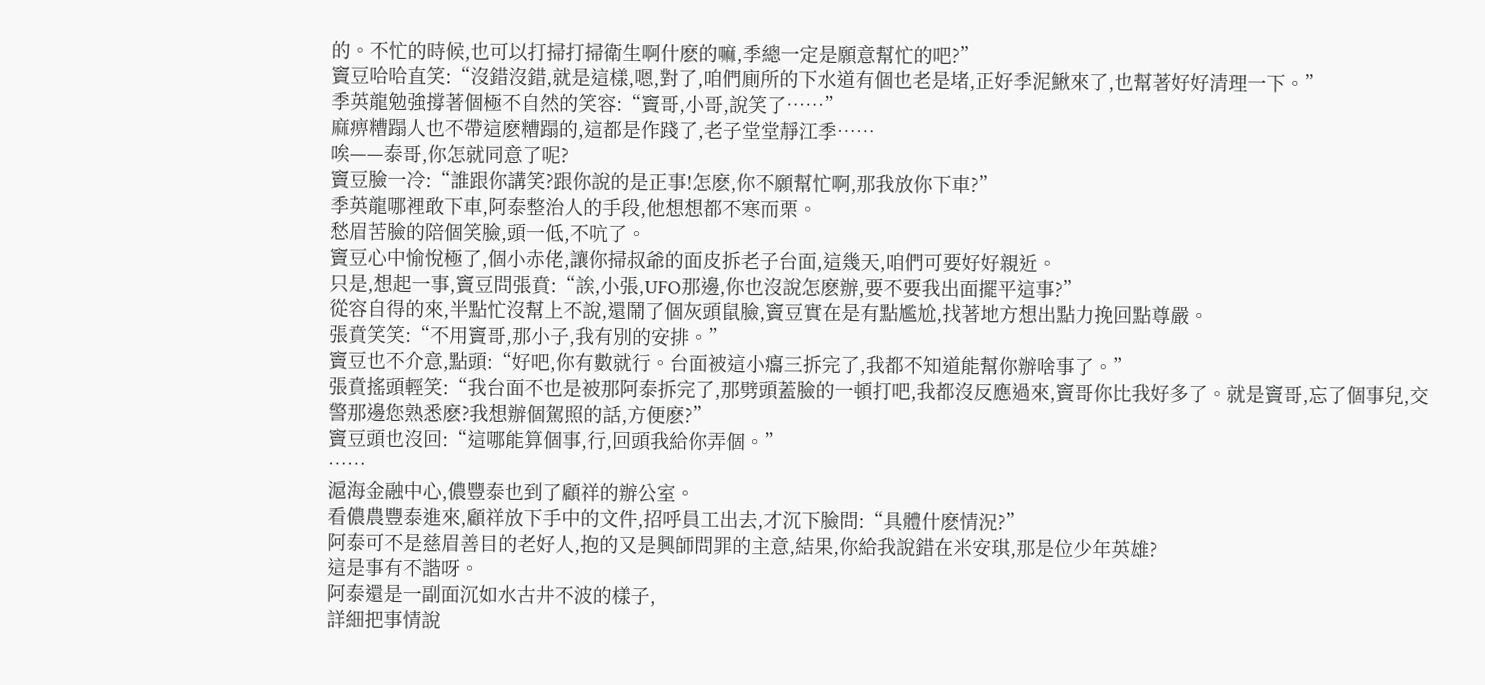的。不忙的時候,也可以打掃打掃衛生啊什麽的嘛,季總一定是願意幫忙的吧?”
竇豆哈哈直笑:“沒錯沒錯,就是這樣,嗯,對了,咱們廁所的下水道有個也老是堵,正好季泥鰍來了,也幫著好好清理一下。”
季英龍勉強撐著個極不自然的笑容:“竇哥,小哥,說笑了……”
麻痹糟蹋人也不帶這麽糟蹋的,這都是作踐了,老子堂堂靜江季……
唉——泰哥,你怎就同意了呢?
竇豆臉一冷:“誰跟你講笑?跟你說的是正事!怎麽,你不願幫忙啊,那我放你下車?”
季英龍哪裡敢下車,阿泰整治人的手段,他想想都不寒而栗。
愁眉苦臉的陪個笑臉,頭一低,不吭了。
竇豆心中愉悅極了,個小赤佬,讓你掃叔爺的面皮拆老子台面,這幾天,咱們可要好好親近。
只是,想起一事,竇豆問張賁:“誒,小張,UFO那邊,你也沒說怎麽辦,要不要我出面擺平這事?”
從容自得的來,半點忙沒幫上不說,還鬧了個灰頭鼠臉,竇豆實在是有點尷尬,找著地方想出點力挽回點尊嚴。
張賁笑笑:“不用竇哥,那小子,我有別的安排。”
竇豆也不介意,點頭:“好吧,你有數就行。台面被這小癟三拆完了,我都不知道能幫你辦啥事了。”
張賁搖頭輕笑:“我台面不也是被那阿泰拆完了,那劈頭蓋臉的一頓打吧,我都沒反應過來,竇哥你比我好多了。就是竇哥,忘了個事兒,交警那邊您熟悉麽?我想辦個駕照的話,方便麽?”
竇豆頭也沒回:“這哪能算個事,行,回頭我給你弄個。”
……
滬海金融中心,儂豐泰也到了顧祥的辦公室。
看儂農豐泰進來,顧祥放下手中的文件,招呼員工出去,才沉下臉問:“具體什麽情況?”
阿泰可不是慈眉善目的老好人,抱的又是興師問罪的主意,結果,你給我說錯在米安琪,那是位少年英雄?
這是事有不諧呀。
阿泰還是一副面沉如水古井不波的樣子,
詳細把事情說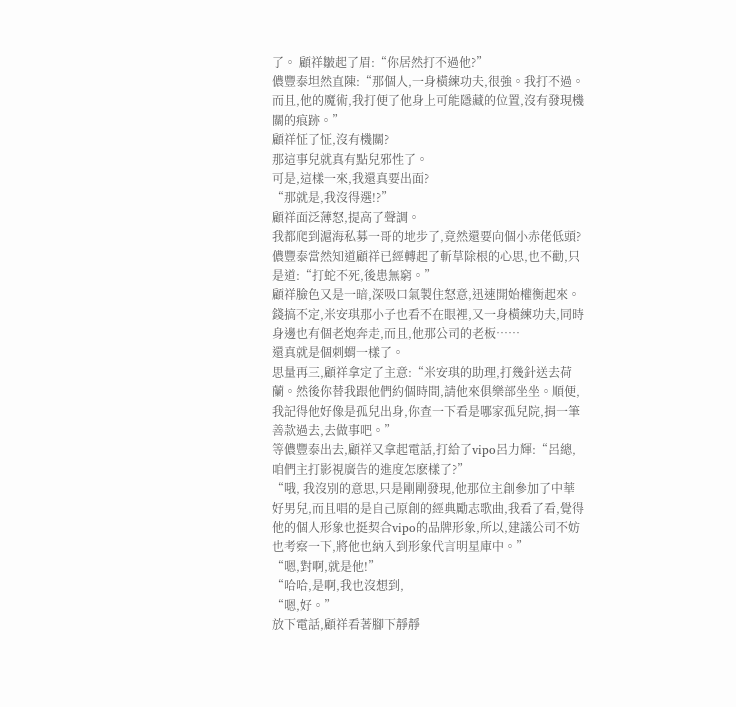了。 顧祥皺起了眉:“你居然打不過他?”
儂豐泰坦然直陳:“那個人,一身橫練功夫,很強。我打不過。而且,他的魔術,我打便了他身上可能隱藏的位置,沒有發現機關的痕跡。”
顧祥怔了怔,沒有機關?
那這事兒就真有點兒邪性了。
可是,這樣一來,我還真要出面?
“那就是,我沒得選!?”
顧祥面泛薄怒,提高了聲調。
我都爬到滬海私募一哥的地步了,竟然還要向個小赤佬低頭?
儂豐泰當然知道顧祥已經轉起了斬草除根的心思,也不勸,只是道:“打蛇不死,後患無窮。”
顧祥臉色又是一暗,深吸口氣製住怒意,迅速開始權衡起來。
錢搞不定,米安琪那小子也看不在眼裡,又一身橫練功夫,同時身邊也有個老炮奔走,而且,他那公司的老板……
還真就是個刺蝟一樣了。
思量再三,顧祥拿定了主意:“米安琪的助理,打幾針送去荷蘭。然後你替我跟他們約個時間,請他來俱樂部坐坐。順便,我記得他好像是孤兒出身,你查一下看是哪家孤兒院,捐一筆善款過去,去做事吧。”
等儂豐泰出去,顧祥又拿起電話,打給了vipo呂力輝:“呂總,咱們主打影視廣告的進度怎麽樣了?”
“哦, 我沒別的意思,只是剛剛發現,他那位主創參加了中華好男兒,而且唱的是自己原創的經典勵志歌曲,我看了看,覺得他的個人形象也挺契合vipo的品牌形象,所以,建議公司不妨也考察一下,將他也納入到形象代言明星庫中。”
“嗯,對啊,就是他!”
“哈哈,是啊,我也沒想到,
“嗯,好。”
放下電話,顧祥看著腳下靜靜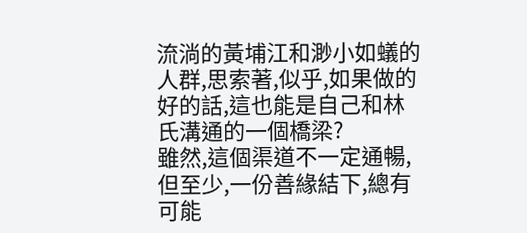流淌的黃埔江和渺小如蟻的人群,思索著,似乎,如果做的好的話,這也能是自己和林氏溝通的一個橋梁?
雖然,這個渠道不一定通暢,但至少,一份善緣結下,總有可能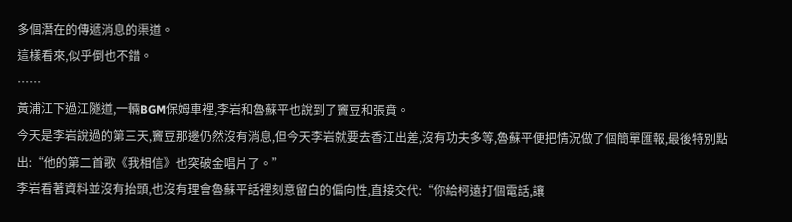多個潛在的傳遞消息的渠道。
這樣看來,似乎倒也不錯。
……
黃浦江下過江隧道,一輛BGM保姆車裡,李岩和魯蘇平也說到了竇豆和張賁。
今天是李岩說過的第三天,竇豆那邊仍然沒有消息,但今天李岩就要去香江出差,沒有功夫多等,魯蘇平便把情況做了個簡單匯報,最後特別點出:“他的第二首歌《我相信》也突破金唱片了。”
李岩看著資料並沒有抬頭,也沒有理會魯蘇平話裡刻意留白的偏向性,直接交代:“你給柯遠打個電話,讓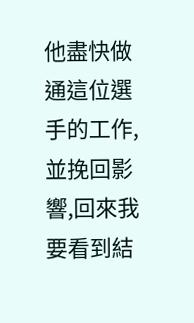他盡快做通這位選手的工作,並挽回影響,回來我要看到結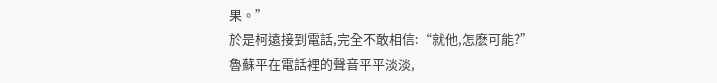果。”
於是柯遠接到電話,完全不敢相信:“就他,怎麽可能?”
魯蘇平在電話裡的聲音平平淡淡,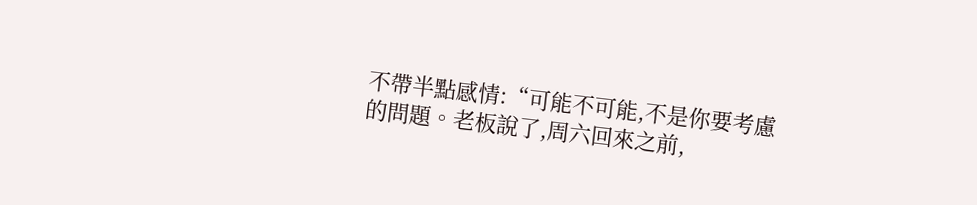不帶半點感情:“可能不可能,不是你要考慮的問題。老板說了,周六回來之前,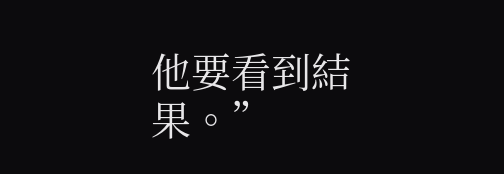他要看到結果。”